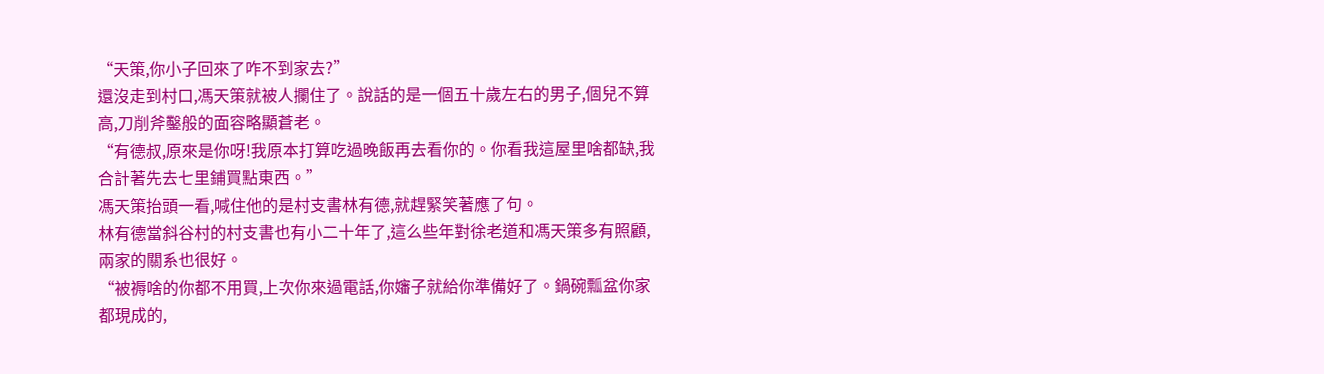“天策,你小子回來了咋不到家去?”
還沒走到村口,馮天策就被人攔住了。說話的是一個五十歲左右的男子,個兒不算高,刀削斧鑿般的面容略顯蒼老。
“有德叔,原來是你呀!我原本打算吃過晚飯再去看你的。你看我這屋里啥都缺,我合計著先去七里鋪買點東西。”
馮天策抬頭一看,喊住他的是村支書林有德,就趕緊笑著應了句。
林有德當斜谷村的村支書也有小二十年了,這么些年對徐老道和馮天策多有照顧,兩家的關系也很好。
“被褥啥的你都不用買,上次你來過電話,你嬸子就給你準備好了。鍋碗瓢盆你家都現成的,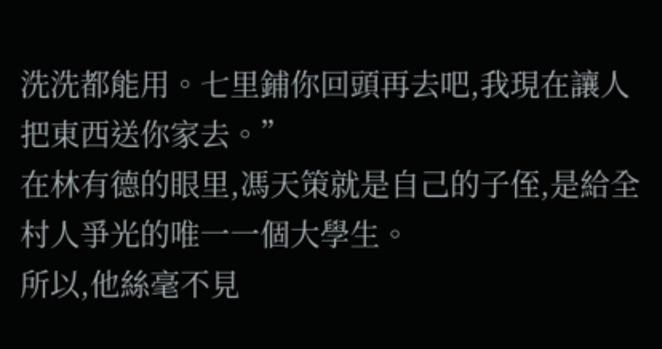洗洗都能用。七里鋪你回頭再去吧,我現在讓人把東西送你家去。”
在林有德的眼里,馮天策就是自己的子侄,是給全村人爭光的唯一一個大學生。
所以,他絲毫不見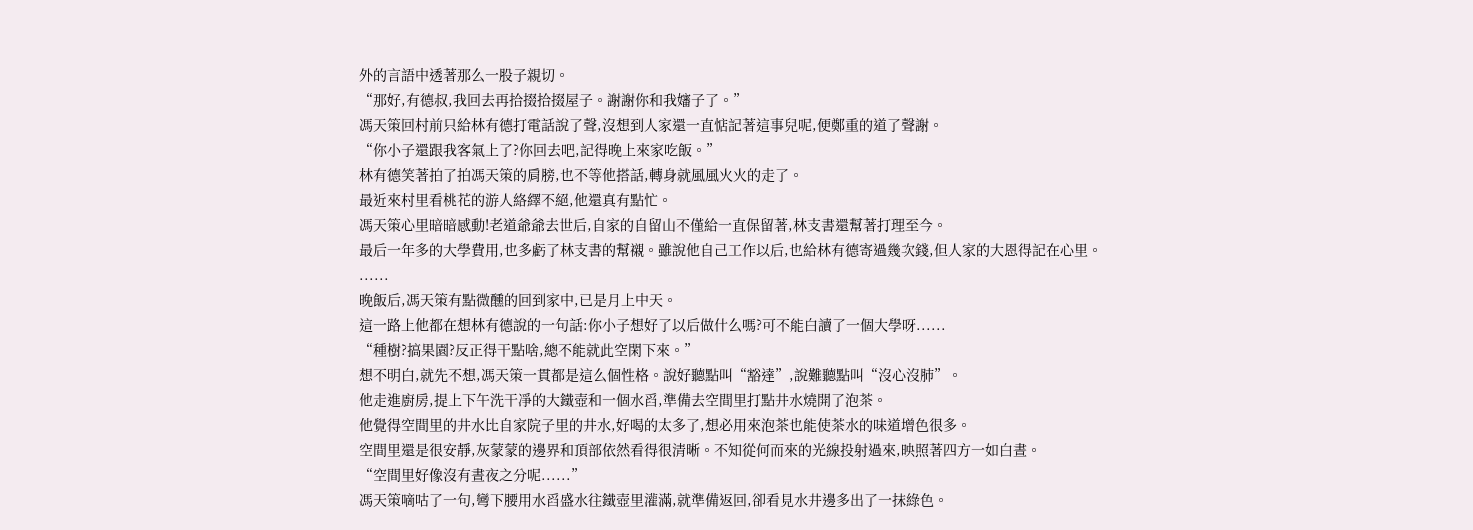外的言語中透著那么一股子親切。
“那好,有德叔,我回去再拾掇拾掇屋子。謝謝你和我嬸子了。”
馮天策回村前只給林有德打電話說了聲,沒想到人家還一直惦記著這事兒呢,便鄭重的道了聲謝。
“你小子還跟我客氣上了?你回去吧,記得晚上來家吃飯。”
林有德笑著拍了拍馮天策的肩膀,也不等他搭話,轉身就風風火火的走了。
最近來村里看桃花的游人絡繹不絕,他還真有點忙。
馮天策心里暗暗感動!老道爺爺去世后,自家的自留山不僅給一直保留著,林支書還幫著打理至今。
最后一年多的大學費用,也多虧了林支書的幫襯。雖說他自己工作以后,也給林有德寄過幾次錢,但人家的大恩得記在心里。
......
晚飯后,馮天策有點微醺的回到家中,已是月上中天。
這一路上他都在想林有德說的一句話:你小子想好了以后做什么嗎?可不能白讀了一個大學呀......
“種樹?搞果園?反正得干點啥,總不能就此空閑下來。”
想不明白,就先不想,馮天策一貫都是這么個性格。說好聽點叫“豁達”,說難聽點叫“沒心沒肺”。
他走進廚房,提上下午洗干凈的大鐵壺和一個水舀,準備去空間里打點井水燒開了泡茶。
他覺得空間里的井水比自家院子里的井水,好喝的太多了,想必用來泡茶也能使茶水的味道增色很多。
空間里還是很安靜,灰蒙蒙的邊界和頂部依然看得很清晰。不知從何而來的光線投射過來,映照著四方一如白晝。
“空間里好像沒有晝夜之分呢......”
馮天策嘀咕了一句,彎下腰用水舀盛水往鐵壺里灌滿,就準備返回,卻看見水井邊多出了一抹綠色。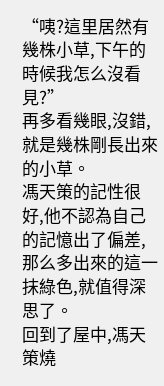“咦?這里居然有幾株小草,下午的時候我怎么沒看見?”
再多看幾眼,沒錯,就是幾株剛長出來的小草。
馮天策的記性很好,他不認為自己的記憶出了偏差,那么多出來的這一抹綠色,就值得深思了。
回到了屋中,馮天策燒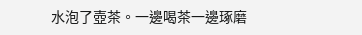水泡了壺茶。一邊喝茶一邊琢磨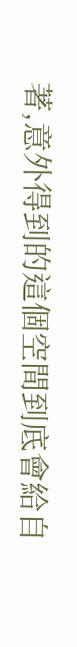著,意外得到的這個空間到底會給自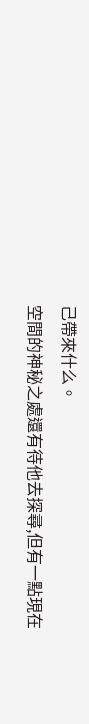己帶來什么。
空間的神秘之處還有待他去探尋,但有一點現在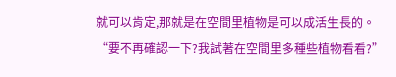就可以肯定,那就是在空間里植物是可以成活生長的。
“要不再確認一下?我試著在空間里多種些植物看看?”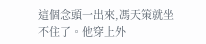這個念頭一出來,馮天策就坐不住了。他穿上外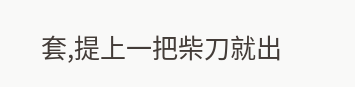套,提上一把柴刀就出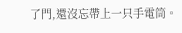了門,還沒忘帶上一只手電筒。